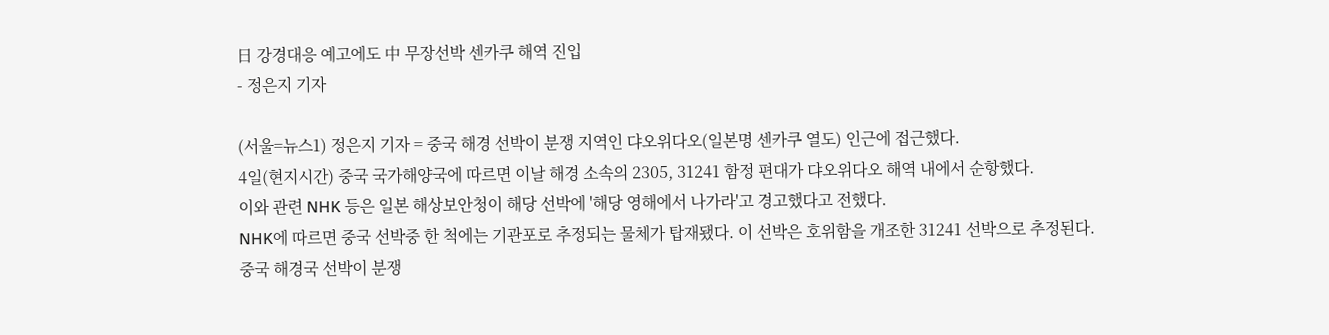日 강경대응 예고에도 中 무장선박 센카쿠 해역 진입
- 정은지 기자

(서울=뉴스1) 정은지 기자 = 중국 해경 선박이 분쟁 지역인 댜오위다오(일본명 센카쿠 열도) 인근에 접근했다.
4일(현지시간) 중국 국가해양국에 따르면 이날 해경 소속의 2305, 31241 함정 편대가 댜오위다오 해역 내에서 순항했다.
이와 관련 NHK 등은 일본 해상보안청이 해당 선박에 '해당 영해에서 나가라'고 경고했다고 전했다.
NHK에 따르면 중국 선박중 한 척에는 기관포로 추정되는 물체가 탑재됐다. 이 선박은 호위함을 개조한 31241 선박으로 추정된다.
중국 해경국 선박이 분쟁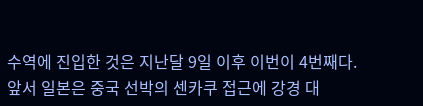수역에 진입한 것은 지난달 9일 이후 이번이 4번째다.
앞서 일본은 중국 선박의 센카쿠 접근에 강경 대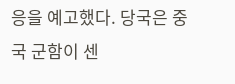응을 예고했다. 당국은 중국 군함이 센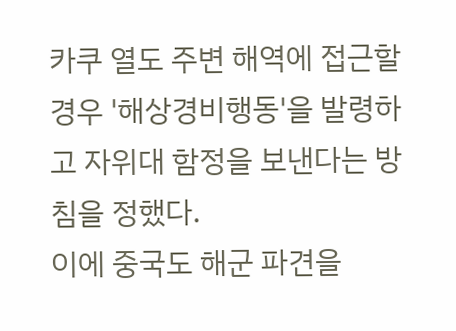카쿠 열도 주변 해역에 접근할 경우 '해상경비행동'을 발령하고 자위대 함정을 보낸다는 방침을 정했다.
이에 중국도 해군 파견을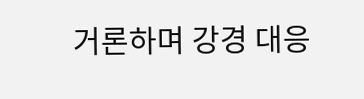거론하며 강경 대응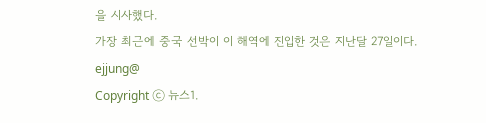을 시사했다.
가장 최근에 중국 선박이 이 해역에 진입한 것은 지난달 27일이다.
ejjung@
Copyright ⓒ 뉴스1.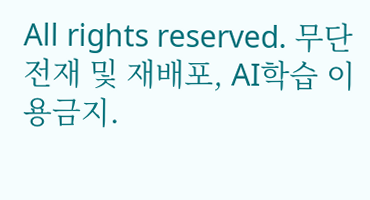All rights reserved. 무단 전재 및 재배포, AI학습 이용금지.